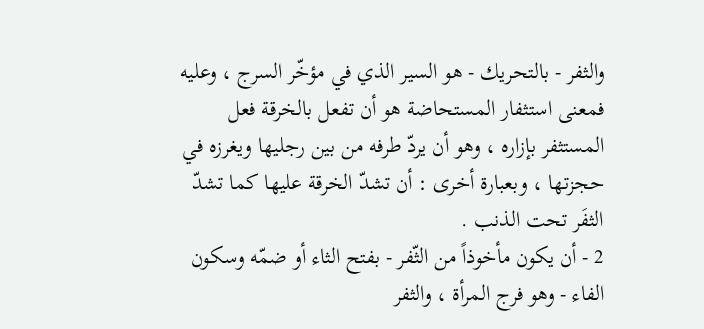والثفر - بالتحريك - هو السير الذي في مؤخّر السرج ، وعليه فمعنى استثفار المستحاضة هو أن تفعل بالخرقة فعل المستثفر بإزاره ، وهو أن يردّ طرفه من بين رجليها ويغرزه في حجزتها ، وبعبارة أخرى : أن تشدّ الخرقة عليها كما تشدّ الثفَر تحت الذنب .
2 - أن يكون مأخوذاً من الثّفر - بفتح الثاء أو ضمّه وسكون الفاء - وهو فرج المرأة ، والثفر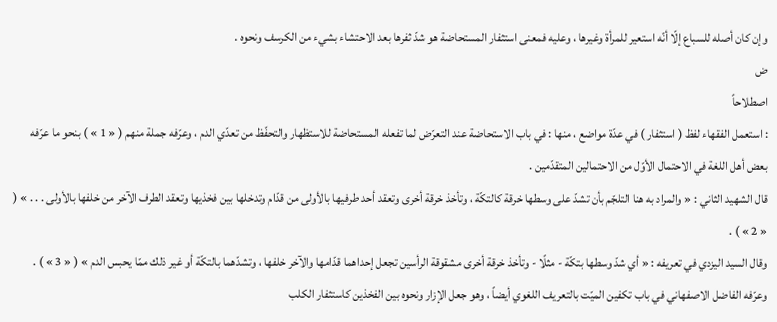وإن كان أصله للسباع إلّا أنّه استعير للمرأة وغيرها ، وعليه فمعنى استثفار المستحاضة هو شدّ ثفرها بعد الاحتشاء بشيء من الكرسف ونحوه .
ض
اصطلاحاً
: استعمل الفقهاء لفظ ( استثفار ) في عدّة مواضع ، منها : في باب الاستحاضة عند التعرّض لما تفعله المستحاضة للاستظهار والتحفّظ من تعدّي الدم ، وعرّفه جملة منهم ( « 1 » ) بنحو ما عرّفه بعض أهل اللغة في الاحتمال الأوّل من الاحتمالين المتقدّمين .
قال الشهيد الثاني : « والمراد به هنا التلجّم بأن تشدّ على وسطها خرقة كالتكّة ، وتأخذ خرقة أخرى وتعقد أحد طرفيها بالأولى من قدّام وتدخلها بين فخذيها وتعقد الطرف الآخر من خلفها بالأولى . . . » ( « 2 » ) .
وقال السيد اليزدي في تعريفه : « أي شدّ وسطها بتكّة - مثلًا - وتأخذ خرقة أخرى مشقوقة الرأسين تجعل إحداهما قدّامها والآخر خلفها ، وتشدّهما بالتكّة أو غير ذلك ممّا يحبس الدم » ( « 3 » ) .
وعرّفه الفاضل الاصفهاني في باب تكفين الميّت بالتعريف اللغوي أيضاً ، وهو جعل الإزار ونحوه بين الفخذين كاستثفار الكلب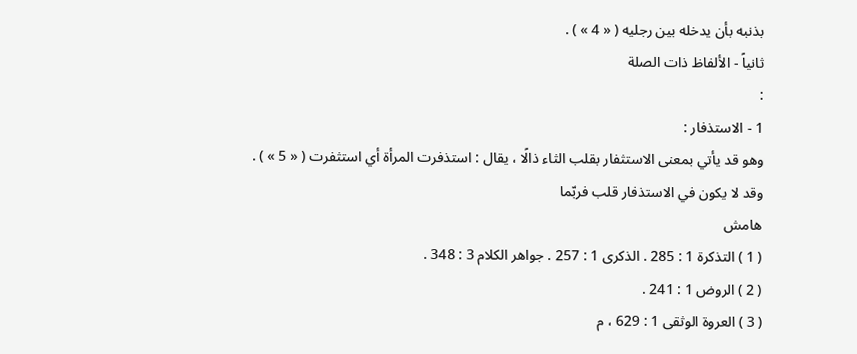بذنبه بأن يدخله بين رجليه ( « 4 » ) .
ثانياً - الألفاظ ذات الصلة
:
1 - الاستذفار :
وهو قد يأتي بمعنى الاستثفار بقلب الثاء ذالًا ، يقال : استذفرت المرأة أي استثفرت ( « 5 » ) .
وقد لا يكون في الاستذفار قلب فربّما
هامش
( 1 ) التذكرة 1 : 285 . الذكرى 1 : 257 . جواهر الكلام 3 : 348 .
( 2 ) الروض 1 : 241 .
( 3 ) العروة الوثقى 1 : 629 ، م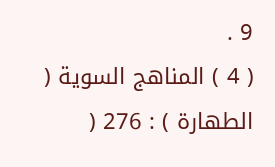9 .
( 4 ) المناهج السوية ( الطهارة ) : 276 (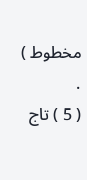مخطوط ) .
( 5 ) تاج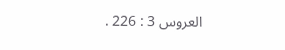العروس 3 : 226 .